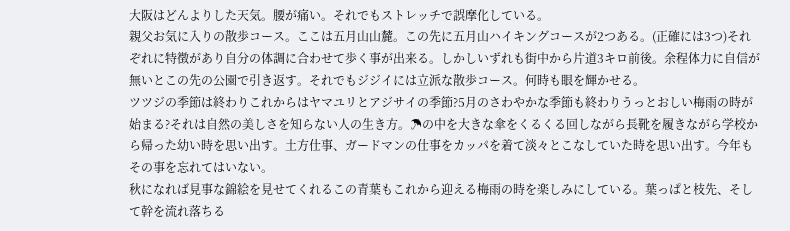大阪はどんよりした天気。腰が痛い。それでもストレッチで誤摩化している。
親父お気に入りの散歩コース。ここは五月山山麓。この先に五月山ハイキングコースが2つある。(正確には3つ)それぞれに特徴があり自分の体調に合わせて歩く事が出来る。しかしいずれも街中から片道3キロ前後。余程体力に自信が無いとこの先の公園で引き返す。それでもジジイには立派な散歩コース。何時も眼を輝かせる。
ツツジの季節は終わりこれからはヤマユリとアジサイの季節?5月のさわやかな季節も終わりうっとおしい梅雨の時が始まる?それは自然の美しさを知らない人の生き方。☂の中を大きな傘をくるくる回しながら長靴を履きながら学校から帰った幼い時を思い出す。土方仕事、ガードマンの仕事をカッパを着て淡々とこなしていた時を思い出す。今年もその事を忘れてはいない。
秋になれば見事な錦絵を見せてくれるこの青葉もこれから迎える梅雨の時を楽しみにしている。葉っぱと枝先、そして幹を流れ落ちる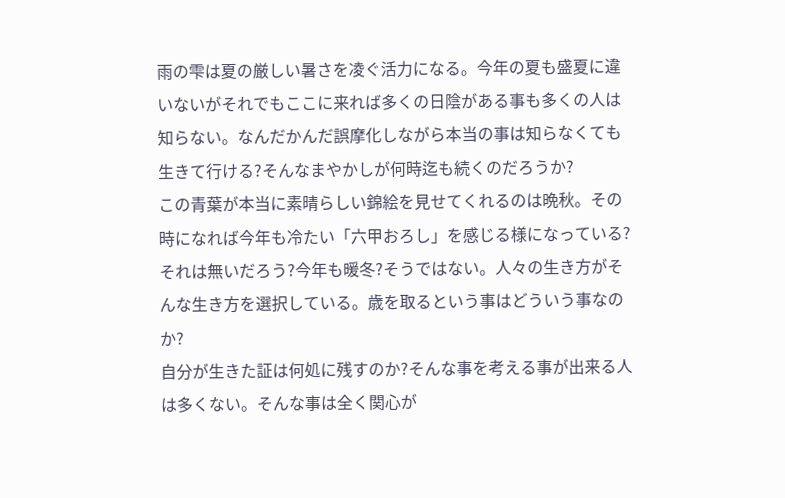雨の雫は夏の厳しい暑さを凌ぐ活力になる。今年の夏も盛夏に違いないがそれでもここに来れば多くの日陰がある事も多くの人は知らない。なんだかんだ誤摩化しながら本当の事は知らなくても生きて行ける?そんなまやかしが何時迄も続くのだろうか?
この青葉が本当に素晴らしい錦絵を見せてくれるのは晩秋。その時になれば今年も冷たい「六甲おろし」を感じる様になっている?それは無いだろう?今年も暖冬?そうではない。人々の生き方がそんな生き方を選択している。歳を取るという事はどういう事なのか?
自分が生きた証は何処に残すのか?そんな事を考える事が出来る人は多くない。そんな事は全く関心が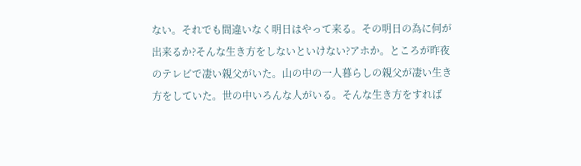ない。それでも間違いなく明日はやって来る。その明日の為に何が出来るか?そんな生き方をしないといけない?アホか。ところが昨夜のテレビで凄い親父がいた。山の中の一人暮らしの親父が凄い生き方をしていた。世の中いろんな人がいる。そんな生き方をすれば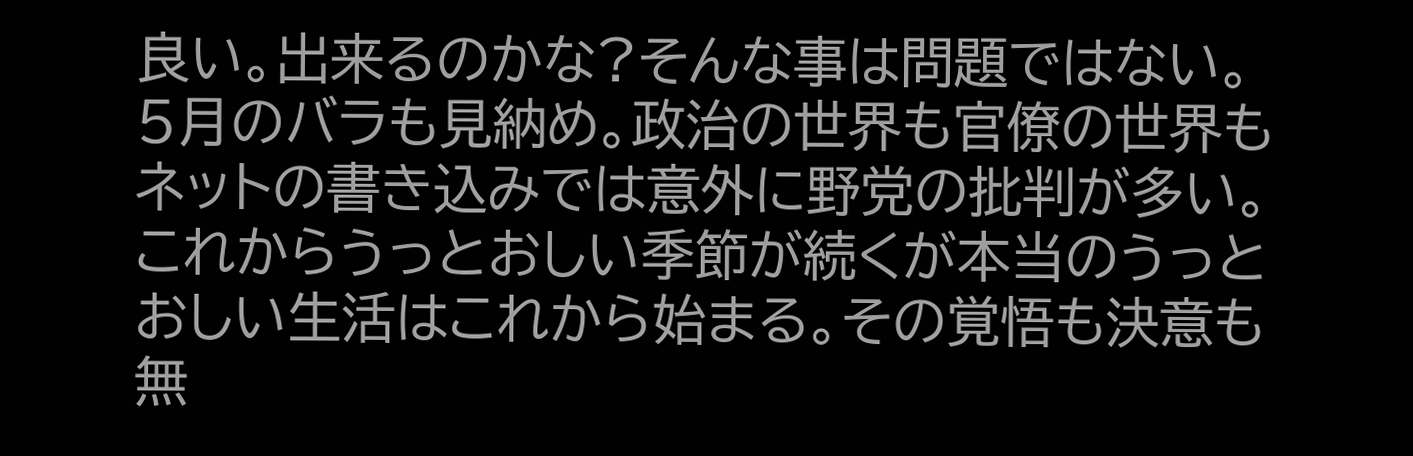良い。出来るのかな?そんな事は問題ではない。
5月のバラも見納め。政治の世界も官僚の世界もネットの書き込みでは意外に野党の批判が多い。これからうっとおしい季節が続くが本当のうっとおしい生活はこれから始まる。その覚悟も決意も無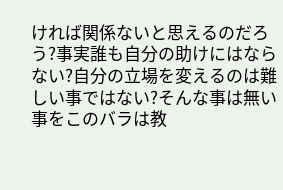ければ関係ないと思えるのだろう?事実誰も自分の助けにはならない?自分の立場を変えるのは難しい事ではない?そんな事は無い事をこのバラは教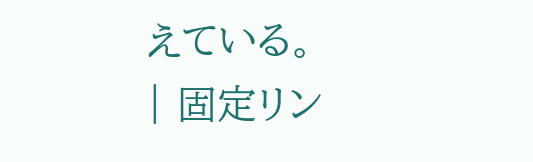えている。
| 固定リン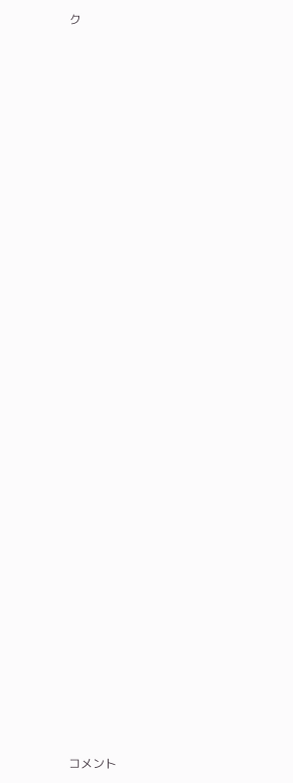ク






























コメント